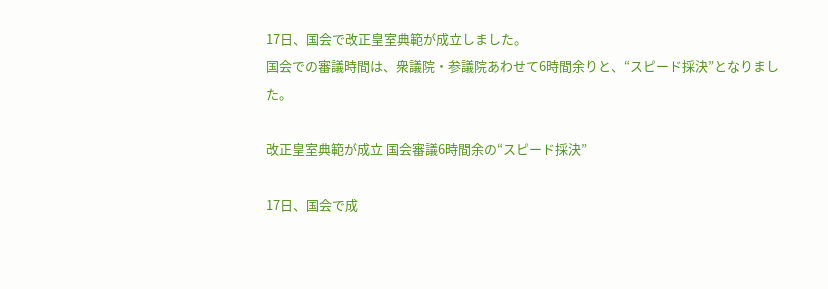17日、国会で改正皇室典範が成立しました。
国会での審議時間は、衆議院・参議院あわせて6時間余りと、“スピード採決”となりました。

改正皇室典範が成立 国会審議6時間余の“スピード採決”

17日、国会で成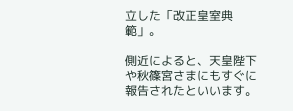立した「改正皇室典範」。

側近によると、天皇陛下や秋篠宮さまにもすぐに報告されたといいます。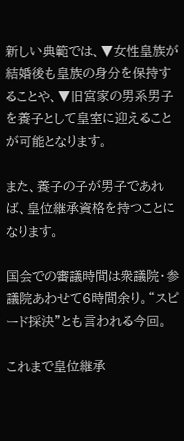新しい典範では、▼女性皇族が結婚後も皇族の身分を保持することや、▼旧宮家の男系男子を養子として皇室に迎えることが可能となります。

また、養子の子が男子であれば、皇位継承資格を持つことになります。

国会での審議時間は衆議院・参議院あわせて6時間余り。“スピード採決”とも言われる今回。

これまで皇位継承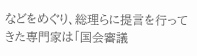などをめぐり、総理らに提言を行ってきた専門家は「国会審議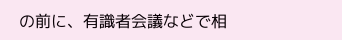の前に、有識者会議などで相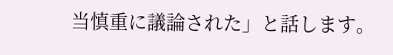当慎重に議論された」と話します。